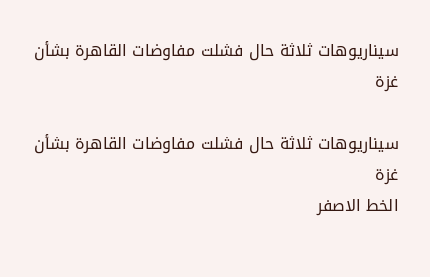سيناريوهات ثلاثة حال فشلت مفاوضات القاهرة بشأن غزة

سيناريوهات ثلاثة حال فشلت مفاوضات القاهرة بشأن غزة
الخط الاصفر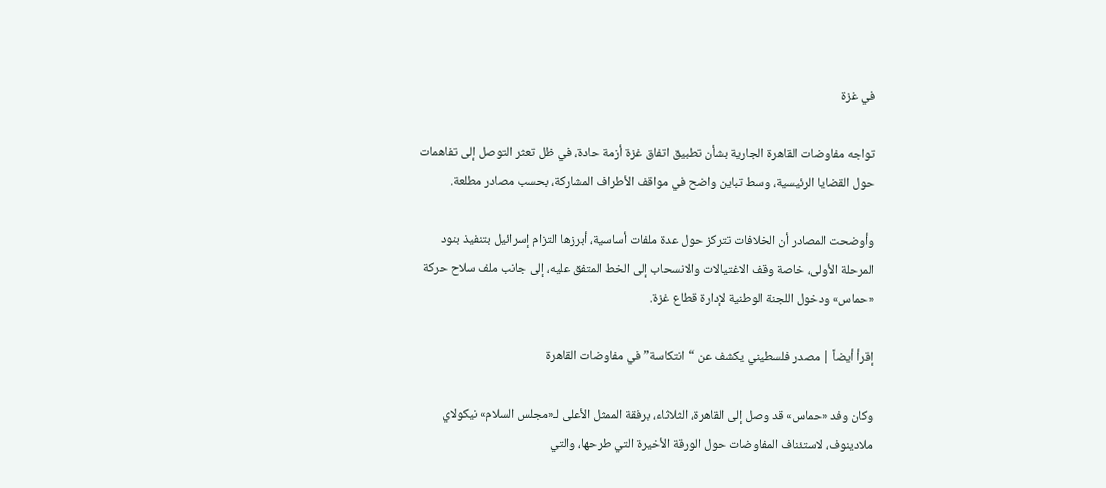في غزة

تواجه مفاوضات القاهرة الجارية بشأن تطبيق اتفاق غزة أزمة حادة، في ظل تعثر التوصل إلى تفاهمات حول القضايا الرئيسية، وسط تباين واضح في مواقف الأطراف المشاركة، بحسب مصادر مطلعة.

وأوضحت المصادر أن الخلافات تتركز حول عدة ملفات أساسية، أبرزها التزام إسرائيل بتنفيذ بنود المرحلة الأولى، خاصة وقف الاغتيالات والانسحاب إلى الخط المتفق عليه، إلى جانب ملف سلاح حركة «حماس» ودخول اللجنة الوطنية لإدارة قطاع غزة.

إقرأ أيضاً | مصدر فلسطيني يكشف عن “انتكاسة” في مفاوضات القاهرة

وكان وفد «حماس» قد وصل إلى القاهرة، الثلاثاء، برفقة الممثل الأعلى لـ«مجلس السلام» نيكولاي ملادينوف، لاستئناف المفاوضات حول الورقة الأخيرة التي طرحها، والتي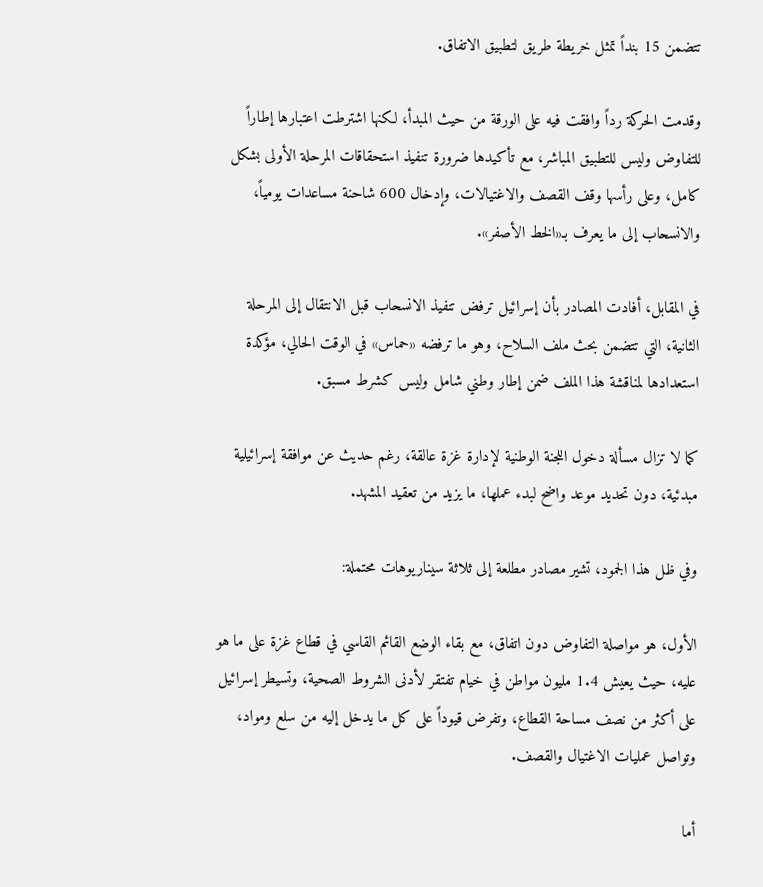تتضمن 15 بنداً تمثل خريطة طريق لتطبيق الاتفاق.

وقدمت الحركة رداً وافقت فيه على الورقة من حيث المبدأ، لكنها اشترطت اعتبارها إطاراً للتفاوض وليس للتطبيق المباشر، مع تأكيدها ضرورة تنفيذ استحقاقات المرحلة الأولى بشكل كامل، وعلى رأسها وقف القصف والاغتيالات، وإدخال 600 شاحنة مساعدات يومياً، والانسحاب إلى ما يعرف بـ«الخط الأصفر».

في المقابل، أفادت المصادر بأن إسرائيل ترفض تنفيذ الانسحاب قبل الانتقال إلى المرحلة الثانية، التي تتضمن بحث ملف السلاح، وهو ما ترفضه «حماس» في الوقت الحالي، مؤكدة استعدادها لمناقشة هذا الملف ضمن إطار وطني شامل وليس كشرط مسبق.

كما لا تزال مسألة دخول اللجنة الوطنية لإدارة غزة عالقة، رغم حديث عن موافقة إسرائيلية مبدئية، دون تحديد موعد واضح لبدء عملها، ما يزيد من تعقيد المشهد.

وفي ظل هذا الجمود، تشير مصادر مطلعة إلى ثلاثة سيناريوهات محتملة:

الأول، هو مواصلة التفاوض دون اتفاق، مع بقاء الوضع القائم القاسي في قطاع غزة على ما هو عليه، حيث يعيش 1.4 مليون مواطن في خيام تفتقر لأدنى الشروط الصحية، وتسيطر إسرائيل على أكثر من نصف مساحة القطاع، وتفرض قيوداً على كل ما يدخل إليه من سلع ومواد، وتواصل عمليات الاغتيال والقصف.

أما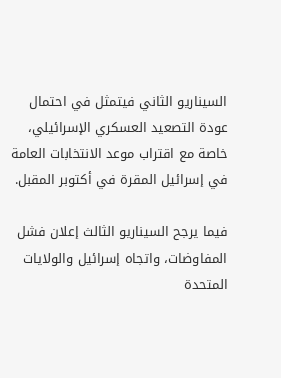السيناريو الثاني فيتمثل في احتمال عودة التصعيد العسكري الإسرائيلي، خاصة مع اقتراب موعد الانتخابات العامة في إسرائيل المقرة في أكتوبر المقبل.

فيما يرجح السيناريو الثالث إعلان فشل المفاوضات، واتجاه إسرائيل والولايات المتحدة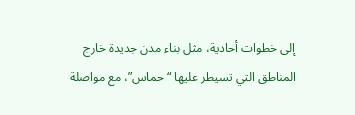إلى خطوات أحادية، مثل بناء مدن جديدة خارج المناطق التي تسيطر عليها “حماس”، مع مواصلة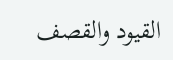القيود والقصف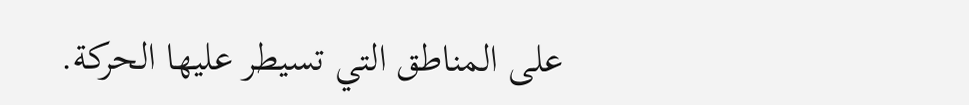على المناطق التي تسيطر عليها الحركة.